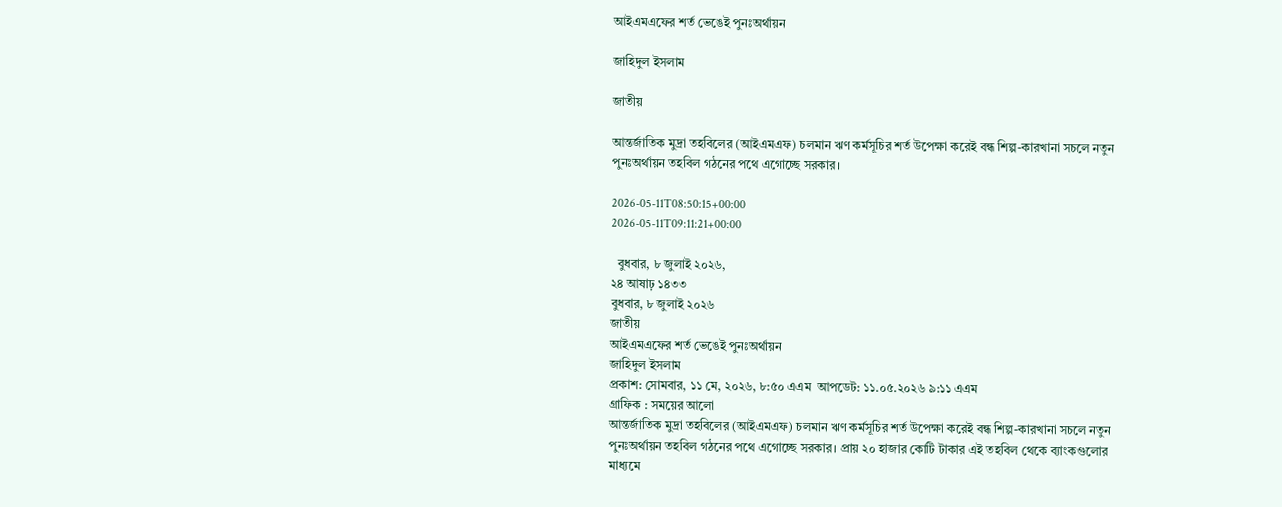আইএমএফের শর্ত ভেঙেই পুনঃঅর্থায়ন

জাহিদুল ইসলাম

জাতীয়

আন্তর্জাতিক মুদ্রা তহবিলের (আইএমএফ) চলমান ঋণ কর্মসূচির শর্ত উপেক্ষা করেই বন্ধ শিল্প-কারখানা সচলে নতুন পুনঃঅর্থায়ন তহবিল গঠনের পথে এগোচ্ছে সরকার।

2026-05-11T08:50:15+00:00
2026-05-11T09:11:21+00:00

  বুধবার, ৮ জুলাই ২০২৬,
২৪ আষাঢ় ১৪৩৩
বুধবার, ৮ জুলাই ২০২৬
জাতীয়
আইএমএফের শর্ত ভেঙেই পুনঃঅর্থায়ন
জাহিদুল ইসলাম
প্রকাশ: সোমবার, ১১ মে, ২০২৬, ৮:৫০ এএম  আপডেট: ১১.০৫.২০২৬ ৯:১১ এএম
গ্রাফিক : সময়ের আলো
আন্তর্জাতিক মুদ্রা তহবিলের (আইএমএফ) চলমান ঋণ কর্মসূচির শর্ত উপেক্ষা করেই বন্ধ শিল্প-কারখানা সচলে নতুন পুনঃঅর্থায়ন তহবিল গঠনের পথে এগোচ্ছে সরকার। প্রায় ২০ হাজার কোটি টাকার এই তহবিল থেকে ব্যাংকগুলোর মাধ্যমে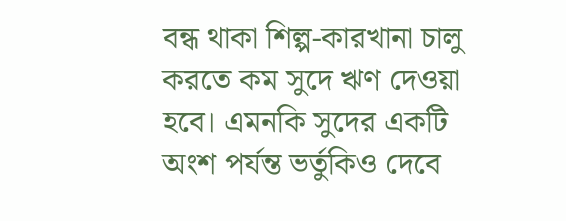বন্ধ থাকা শিল্প-কারখানা চালু করতে কম সুদে ঋণ দেওয়া হবে। এমনকি সুদের একটি অংশ পর্যন্ত ভর্তুকিও দেবে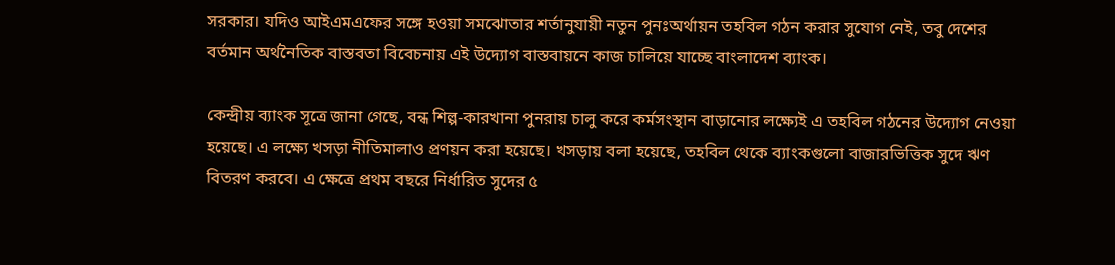সরকার। যদিও আইএমএফের সঙ্গে হওয়া সমঝোতার শর্তানুযায়ী নতুন পুনঃঅর্থায়ন তহবিল গঠন করার সুযোগ নেই, তবু দেশের বর্তমান অর্থনৈতিক বাস্তবতা বিবেচনায় এই উদ্যোগ বাস্তবায়নে কাজ চালিয়ে যাচ্ছে বাংলাদেশ ব্যাংক।

কেন্দ্রীয় ব্যাংক সূত্রে জানা গেছে, বন্ধ শিল্প-কারখানা পুনরায় চালু করে কর্মসংস্থান বাড়ানোর লক্ষ্যেই এ তহবিল গঠনের উদ্যোগ নেওয়া হয়েছে। এ লক্ষ্যে খসড়া নীতিমালাও প্রণয়ন করা হয়েছে। খসড়ায় বলা হয়েছে, তহবিল থেকে ব্যাংকগুলো বাজারভিত্তিক সুদে ঋণ বিতরণ করবে। এ ক্ষেত্রে প্রথম বছরে নির্ধারিত সুদের ৫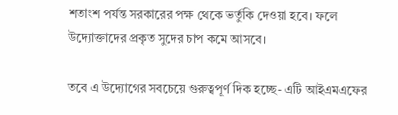শতাংশ পর্যন্ত সরকারের পক্ষ থেকে ভর্তুকি দেওয়া হবে। ফলে উদ্যোক্তাদের প্রকৃত সুদের চাপ কমে আসবে।

তবে এ উদ্যোগের সবচেয়ে গুরুত্বপূর্ণ দিক হচ্ছে- এটি আইএমএফের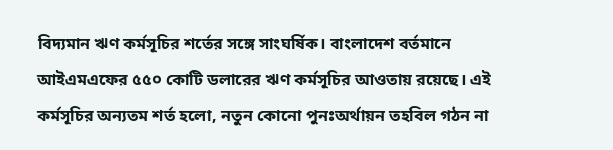বিদ্যমান ঋণ কর্মসূচির শর্তের সঙ্গে সাংঘর্ষিক। বাংলাদেশ বর্তমানে আইএমএফের ৫৫০ কোটি ডলারের ঋণ কর্মসূচির আওতায় রয়েছে। এই কর্মসূচির অন্যতম শর্ত হলো, নতুন কোনো পুনঃঅর্থায়ন তহবিল গঠন না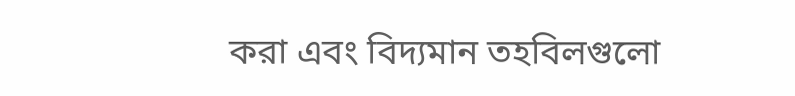করা এবং বিদ্যমান তহবিলগুলো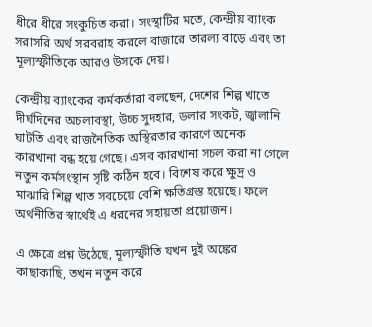ধীরে ধীরে সংকুচিত করা। সংস্থাটির মতে, কেন্দ্রীয় ব্যাংক সরাসরি অর্থ সরবরাহ করলে বাজারে তারল্য বাড়ে এবং তা মূল্যস্ফীতিকে আরও উসকে দেয়।

কেন্দ্রীয় ব্যাংকের কর্মকর্তারা বলছেন, দেশের শিল্প খাতে দীর্ঘদিনের অচলাবস্থা, উচ্চ সুদহার, ডলার সংকট, জ্বালানি ঘাটতি এবং রাজনৈতিক অস্থিরতার কারণে অনেক কারখানা বন্ধ হয়ে গেছে। এসব কারখানা সচল করা না গেলে নতুন কর্মসংস্থান সৃষ্টি কঠিন হবে। বিশেষ করে ক্ষুদ্র ও মাঝারি শিল্প খাত সবচেয়ে বেশি ক্ষতিগ্রস্ত হয়েছে। ফলে অর্থনীতির স্বার্থেই এ ধরনের সহায়তা প্রয়োজন।

এ ক্ষেত্রে প্রশ্ন উঠেছে, মূল্যস্ফীতি যখন দুই অঙ্কের কাছাকাছি, তখন নতুন করে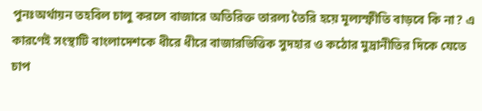পুনঃঅর্থায়ন তহবিল চালু করলে বাজারে অতিরিক্ত তারল্য তৈরি হয়ে মূল্যস্ফীতি বাড়বে কি না? এ কারণেই সংস্থাটি বাংলাদেশকে ধীরে ধীরে বাজারভিত্তিক সুদহার ও কঠোর মুদ্রানীতির দিকে যেতে চাপ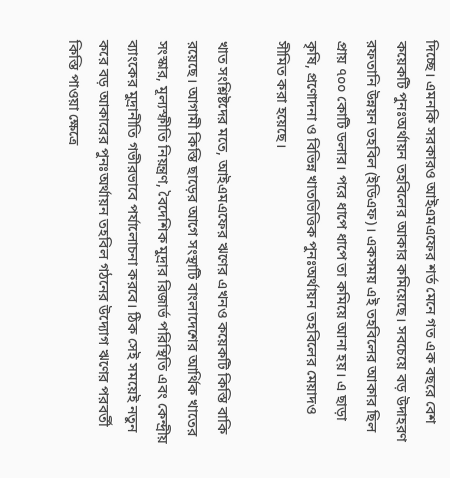দিচ্ছে। এমনকি সরকারও আইএমএফের শর্ত মেনে গত এক বছরে বেশ কয়েকটি পুনঃঅর্থায়ন তহবিলের আকার কমিয়েছে। সবচেয়ে বড় উদাহরণ রফতানি উন্নয়ন তহবিল (ইডিএফ)। একসময় এই তহবিলের আকার ছিল প্রায় ৭০০ কোটি ডলার। পরে ধাপে ধাপে তা কমিয়ে আনা হয়। এ ছাড়া কৃষি, প্রণোদনা ও বিভিন্ন খাতভিত্তিক পুনঃঅর্থায়ন তহবিলের মেয়াদও সীমিত করা হয়েছে।

খাত সংশ্লিষ্টদের মতে, আইএমএফের ঋণের এখনও কয়েকটি কিস্তি বাকি রয়েছে। আগামী কিস্তি ছাড়ের আগে সংস্থাটি বাংলাদেশের আর্থিক খাতের সংস্কার, মূল্যস্ফীতি নিয়ন্ত্রণ, বৈদেশিক মুদ্রার রিজার্ভ পরিস্থিতি এবং কেন্দ্রীয় ব্যাংকের মুদ্রানীতি গভীরভাবে পর্যালোচনা করবে। ঠিক সেই সময়েই নতুন করে বড় আকারের পুনঃঅর্থায়ন তহবিল গঠনের উদ্যোগ ঋণের পরবর্তী কিস্তি পাওয়া ক্ষেত্রে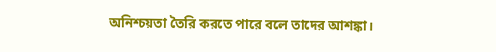অনিশ্চয়তা তৈরি করতে পারে বলে তাদের আশঙ্কা।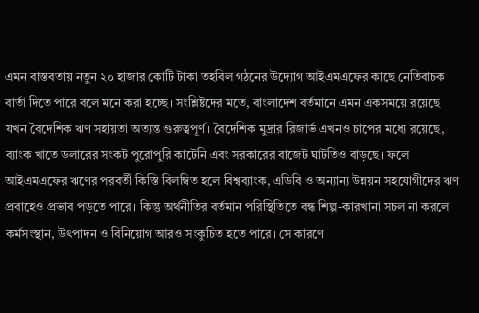এমন বাস্তবতায় নতুন ২০ হাজার কোটি টাকা তহবিল গঠনের উদ্যোগ আইএমএফের কাছে নেতিবাচক বার্তা দিতে পারে বলে মনে করা হচ্ছে। সংশ্লিষ্টদের মতে, বাংলাদেশ বর্তমানে এমন একসময়ে রয়েছে যখন বৈদেশিক ঋণ সহায়তা অত্যন্ত গুরুত্বপূর্ণ। বৈদেশিক মুদ্রার রিজার্ভ এখনও চাপের মধ্যে রয়েছে, ব্যাংক খাতে ডলারের সংকট পুরোপুরি কাটেনি এবং সরকারের বাজেট ঘাটতিও বাড়ছে। ফলে আইএমএফের ঋণের পরবর্তী কিস্তি বিলম্বিত হলে বিশ্বব্যাংক, এডিবি ও অন্যান্য উন্নয়ন সহযোগীদের ঋণ প্রবাহেও প্রভাব পড়তে পারে। কিন্তু অর্থনীতির বর্তমান পরিস্থিতিতে বন্ধ শিল্প-কারখানা সচল না করলে কর্মসংস্থান, উৎপাদন ও বিনিয়োগ আরও সংকুচিত হতে পারে। সে কারণে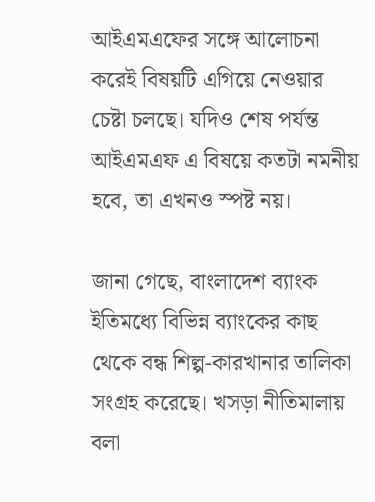আইএমএফের সঙ্গে আলোচনা করেই বিষয়টি এগিয়ে নেওয়ার চেষ্টা চলছে। যদিও শেষ পর্যন্ত আইএমএফ এ বিষয়ে কতটা নমনীয় হবে, তা এখনও স্পষ্ট নয়।

জানা গেছে, বাংলাদেশ ব্যাংক ইতিমধ্যে বিভিন্ন ব্যাংকের কাছ থেকে বন্ধ শিল্প-কারখানার তালিকা সংগ্রহ করেছে। খসড়া নীতিমালায় বলা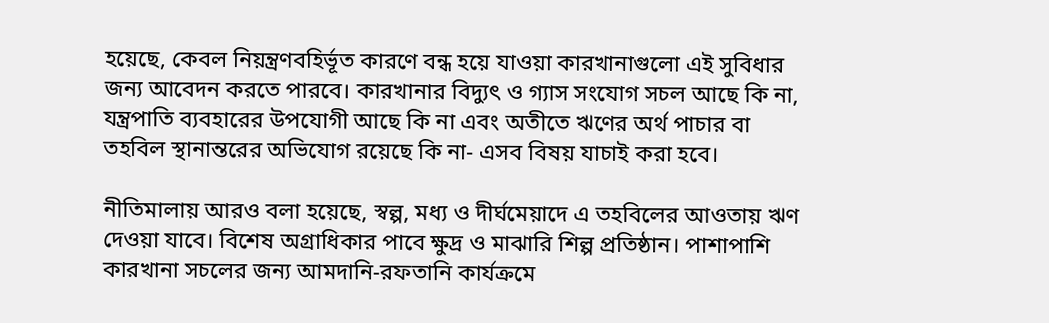হয়েছে, কেবল নিয়ন্ত্রণবহির্ভূত কারণে বন্ধ হয়ে যাওয়া কারখানাগুলো এই সুবিধার জন্য আবেদন করতে পারবে। কারখানার বিদ্যুৎ ও গ্যাস সংযোগ সচল আছে কি না, যন্ত্রপাতি ব্যবহারের উপযোগী আছে কি না এবং অতীতে ঋণের অর্থ পাচার বা তহবিল স্থানান্তরের অভিযোগ রয়েছে কি না- এসব বিষয় যাচাই করা হবে।

নীতিমালায় আরও বলা হয়েছে, স্বল্প, মধ্য ও দীর্ঘমেয়াদে এ তহবিলের আওতায় ঋণ দেওয়া যাবে। বিশেষ অগ্রাধিকার পাবে ক্ষুদ্র ও মাঝারি শিল্প প্রতিষ্ঠান। পাশাপাশি কারখানা সচলের জন্য আমদানি-রফতানি কার্যক্রমে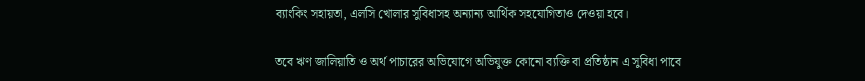ব্যাংকিং সহায়তা, এলসি খোলার সুবিধাসহ অন্যান্য আর্থিক সহযোগিতাও দেওয়া হবে।

তবে ঋণ জালিয়াতি ও অর্থ পাচারের অভিযোগে অভিযুক্ত কোনো ব্যক্তি বা প্রতিষ্ঠান এ সুবিধা পাবে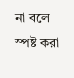না বলে স্পষ্ট করা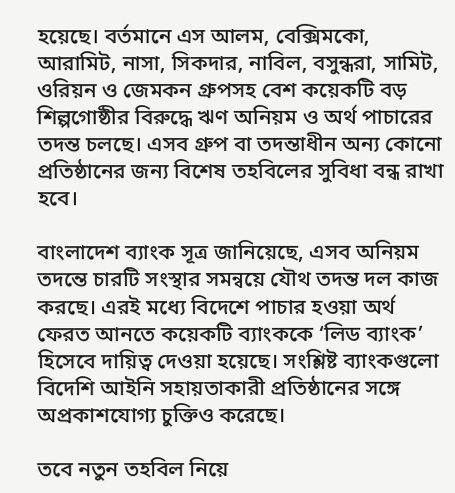হয়েছে। বর্তমানে এস আলম, বেক্সিমকো, আরামিট, নাসা, সিকদার, নাবিল, বসুন্ধরা, সামিট, ওরিয়ন ও জেমকন গ্রুপসহ বেশ কয়েকটি বড় শিল্পগোষ্ঠীর বিরুদ্ধে ঋণ অনিয়ম ও অর্থ পাচারের তদন্ত চলছে। এসব গ্রুপ বা তদন্তাধীন অন্য কোনো প্রতিষ্ঠানের জন্য বিশেষ তহবিলের সুবিধা বন্ধ রাখা হবে।

বাংলাদেশ ব্যাংক সূত্র জানিয়েছে, এসব অনিয়ম তদন্তে চারটি সংস্থার সমন্বয়ে যৌথ তদন্ত দল কাজ করছে। এরই মধ্যে বিদেশে পাচার হওয়া অর্থ ফেরত আনতে কয়েকটি ব্যাংককে ‘লিড ব্যাংক’ হিসেবে দায়িত্ব দেওয়া হয়েছে। সংশ্লিষ্ট ব্যাংকগুলো বিদেশি আইনি সহায়তাকারী প্রতিষ্ঠানের সঙ্গে অপ্রকাশযোগ্য চুক্তিও করেছে।

তবে নতুন তহবিল নিয়ে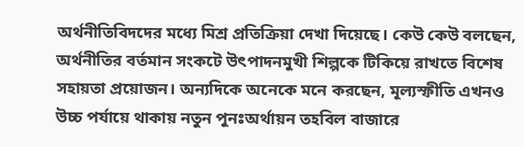অর্থনীতিবিদদের মধ্যে মিশ্র প্রতিক্রিয়া দেখা দিয়েছে। কেউ কেউ বলছেন, অর্থনীতির বর্তমান সংকটে উৎপাদনমুখী শিল্পকে টিকিয়ে রাখতে বিশেষ সহায়তা প্রয়োজন। অন্যদিকে অনেকে মনে করছেন, মূল্যস্ফীতি এখনও উচ্চ পর্যায়ে থাকায় নতুন পুনঃঅর্থায়ন তহবিল বাজারে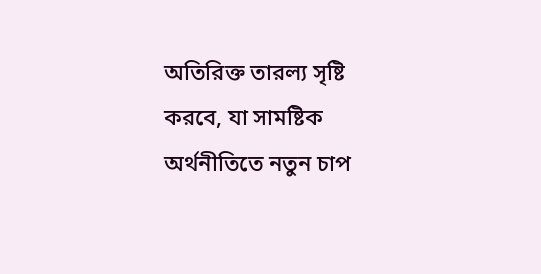অতিরিক্ত তারল্য সৃষ্টি করবে, যা সামষ্টিক অর্থনীতিতে নতুন চাপ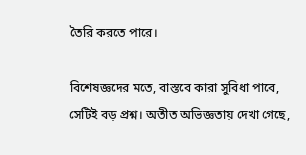তৈরি করতে পারে।

বিশেষজ্ঞদের মতে, বাস্তবে কারা সুবিধা পাবে, সেটিই বড় প্রশ্ন। অতীত অভিজ্ঞতায় দেখা গেছে,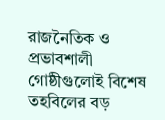রাজনৈতিক ও প্রভাবশালী গোষ্ঠীগুলোই বিশেষ তহবিলের বড়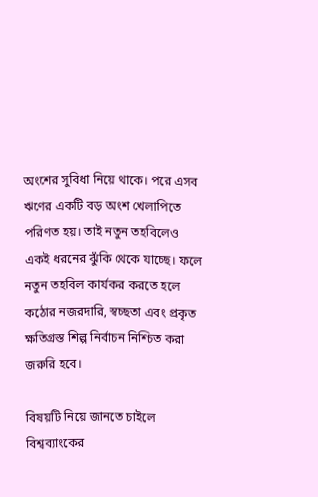অংশের সুবিধা নিয়ে থাকে। পরে এসব ঋণের একটি বড় অংশ খেলাপিতে পরিণত হয়। তাই নতুন তহবিলেও একই ধরনের ঝুঁকি থেকে যাচ্ছে। ফলে নতুন তহবিল কার্যকর করতে হলে কঠোর নজরদারি, স্বচ্ছতা এবং প্রকৃত ক্ষতিগ্রস্ত শিল্প নির্বাচন নিশ্চিত করা জরুরি হবে।

বিষয়টি নিয়ে জানতে চাইলে বিশ্বব্যাংকের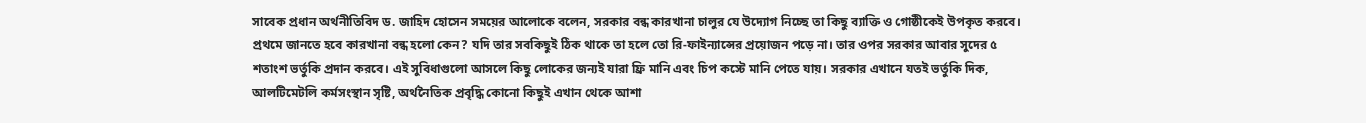সাবেক প্রধান অর্থনীতিবিদ ড. জাহিদ হোসেন সময়ের আলোকে বলেন, সরকার বন্ধ কারখানা চালুর যে উদ্যোগ নিচ্ছে তা কিছু ব্যাক্তি ও গোষ্ঠীকেই উপকৃত করবে। প্রথমে জানতে হবে কারখানা বন্ধ হলো কেন? যদি তার সবকিছুই ঠিক থাকে তা হলে তো রি-ফাইন্যান্সের প্রয়োজন পড়ে না। তার ওপর সরকার আবার সুদের ৫ শতাংশ ভর্তুকি প্রদান করবে। এই সুবিধাগুলো আসলে কিছু লোকের জন্যই যারা ফ্রি মানি এবং চিপ কস্টে মানি পেতে যায়। সরকার এখানে যতই ভর্তুকি দিক, আলটিমেটলি কর্মসংস্থান সৃষ্টি, অর্থনৈতিক প্রবৃদ্ধি কোনো কিছুই এখান থেকে আশা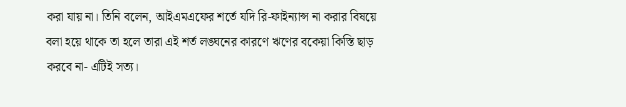করা যায় না। তিনি বলেন, আইএমএফের শর্তে যদি রি-ফাইন্যান্স না করার বিষয়ে বলা হয়ে থাকে তা হলে তারা এই শর্ত লঙ্ঘনের কারণে ঋণের বকেয়া কিস্তি ছাড় করবে না- এটিই সত্য।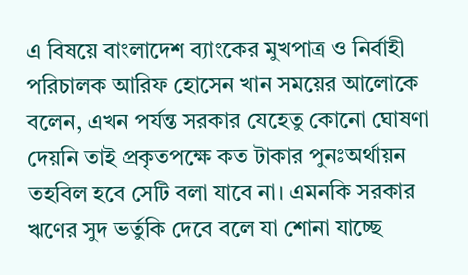এ বিষয়ে বাংলাদেশ ব্যাংকের মুখপাত্র ও নির্বাহী পরিচালক আরিফ হোসেন খান সময়ের আলোকে বলেন, এখন পর্যন্ত সরকার যেহেতু কোনো ঘোষণা দেয়নি তাই প্রকৃতপক্ষে কত টাকার পুনঃঅর্থায়ন তহবিল হবে সেটি বলা যাবে না। এমনকি সরকার ঋণের সুদ ভর্তুকি দেবে বলে যা শোনা যাচ্ছে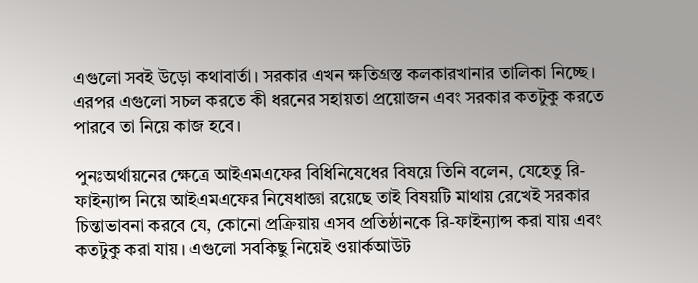এগুলো সবই উড়ো কথাবার্তা। সরকার এখন ক্ষতিগ্রস্ত কলকারখানার তালিকা নিচ্ছে। এরপর এগুলো সচল করতে কী ধরনের সহায়তা প্রয়োজন এবং সরকার কতটুকু করতে পারবে তা নিয়ে কাজ হবে।

পুনঃঅর্থায়নের ক্ষেত্রে আইএমএফের বিধিনিষেধের বিষয়ে তিনি বলেন, যেহেতু রি-ফাইন্যান্স নিয়ে আইএমএফের নিষেধাজ্ঞা রয়েছে তাই বিষয়টি মাথায় রেখেই সরকার চিন্তাভাবনা করবে যে, কোনো প্রক্রিয়ায় এসব প্রতিষ্ঠানকে রি-ফাইন্যান্স করা যায় এবং কতটুকু করা যায়। এগুলো সবকিছু নিয়েই ওয়ার্কআউট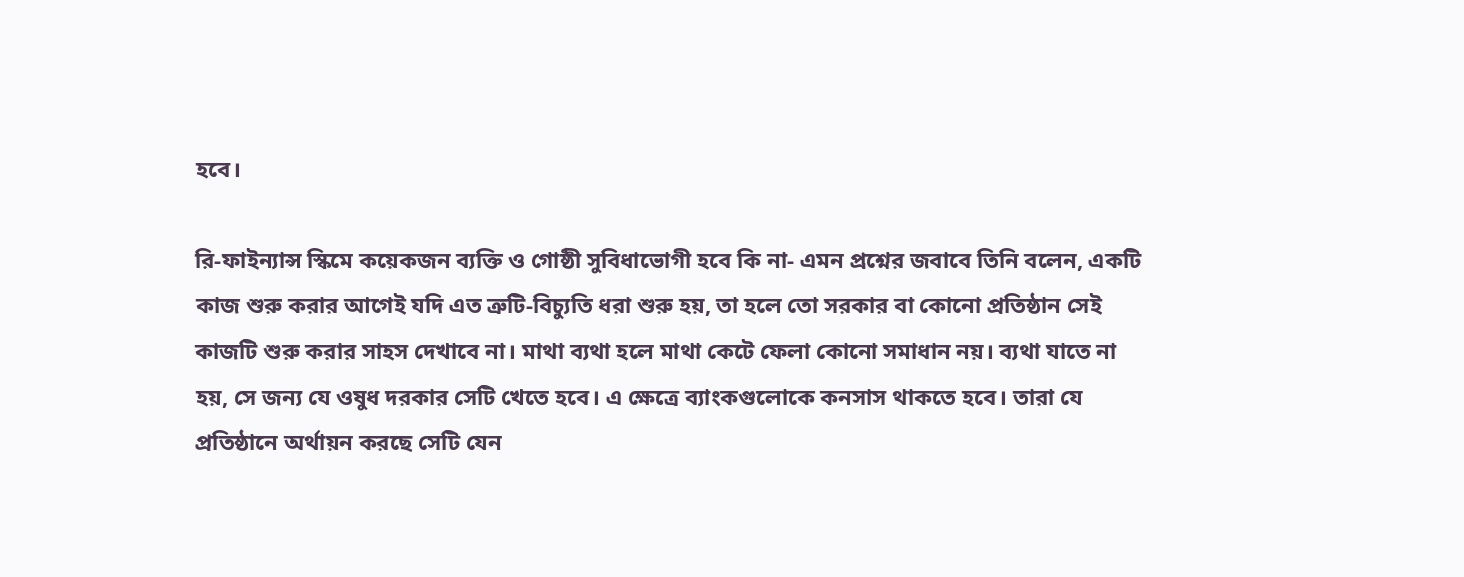হবে।

রি-ফাইন্যান্স স্কিমে কয়েকজন ব্যক্তি ও গোষ্ঠী সুবিধাভোগী হবে কি না- এমন প্রশ্নের জবাবে তিনি বলেন, একটি কাজ শুরু করার আগেই যদি এত ত্রুটি-বিচ্যুতি ধরা শুরু হয়, তা হলে তো সরকার বা কোনো প্রতিষ্ঠান সেই কাজটি শুরু করার সাহস দেখাবে না। মাথা ব্যথা হলে মাথা কেটে ফেলা কোনো সমাধান নয়। ব্যথা যাতে না হয়, সে জন্য যে ওষুধ দরকার সেটি খেতে হবে। এ ক্ষেত্রে ব্যাংকগুলোকে কনসাস থাকতে হবে। তারা যে প্রতিষ্ঠানে অর্থায়ন করছে সেটি যেন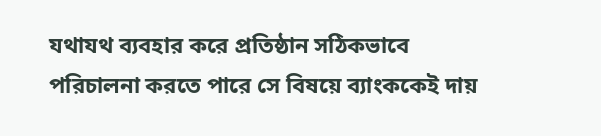যথাযথ ব্যবহার করে প্রতিষ্ঠান সঠিকভাবে পরিচালনা করতে পারে সে বিষয়ে ব্যাংককেই দায়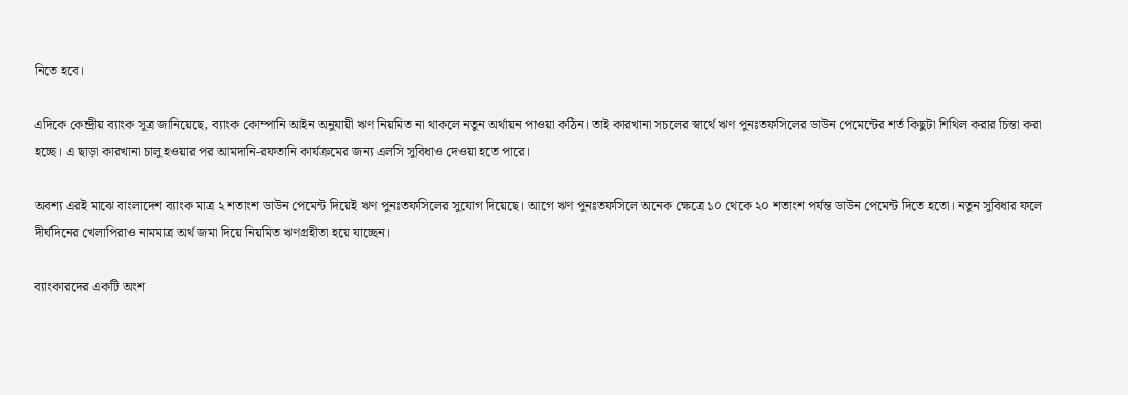নিতে হবে।

এদিকে কেন্দ্রীয় ব্যাংক সূত্র জানিয়েছে, ব্যাংক কোম্পানি আইন অনুযায়ী ঋণ নিয়মিত না থাকলে নতুন অর্থায়ন পাওয়া কঠিন। তাই কারখানা সচলের স্বার্থে ঋণ পুনঃতফসিলের ডাউন পেমেন্টের শর্ত কিছুটা শিথিল করার চিন্তা করা হচ্ছে। এ ছাড়া কারখানা চালু হওয়ার পর আমদানি-রফতানি কার্যক্রমের জন্য এলসি সুবিধাও দেওয়া হতে পারে।

অবশ্য এরই মাঝে বাংলাদেশ ব্যাংক মাত্র ২ শতাংশ ডাউন পেমেন্ট দিয়েই ঋণ পুনঃতফসিলের সুযোগ দিয়েছে। আগে ঋণ পুনঃতফসিলে অনেক ক্ষেত্রে ১০ থেকে ২০ শতাংশ পর্যন্ত ডাউন পেমেন্ট দিতে হতো। নতুন সুবিধার ফলে দীর্ঘদিনের খেলাপিরাও নামমাত্র অর্থ জমা দিয়ে নিয়মিত ঋণগ্রহীতা হয়ে যাচ্ছেন।

ব্যাংকারদের একটি অংশ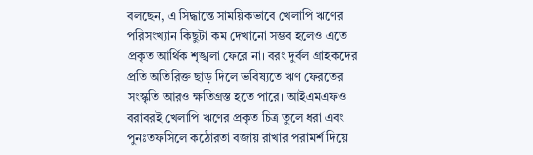বলছেন, এ সিদ্ধান্তে সাময়িকভাবে খেলাপি ঋণের পরিসংখ্যান কিছুটা কম দেখানো সম্ভব হলেও এতে প্রকৃত আর্থিক শৃঙ্খলা ফেরে না। বরং দুর্বল গ্রাহকদের প্রতি অতিরিক্ত ছাড় দিলে ভবিষ্যতে ঋণ ফেরতের সংস্কৃতি আরও ক্ষতিগ্রস্ত হতে পারে। আইএমএফও বরাবরই খেলাপি ঋণের প্রকৃত চিত্র তুলে ধরা এবং পুনঃতফসিলে কঠোরতা বজায় রাখার পরামর্শ দিয়ে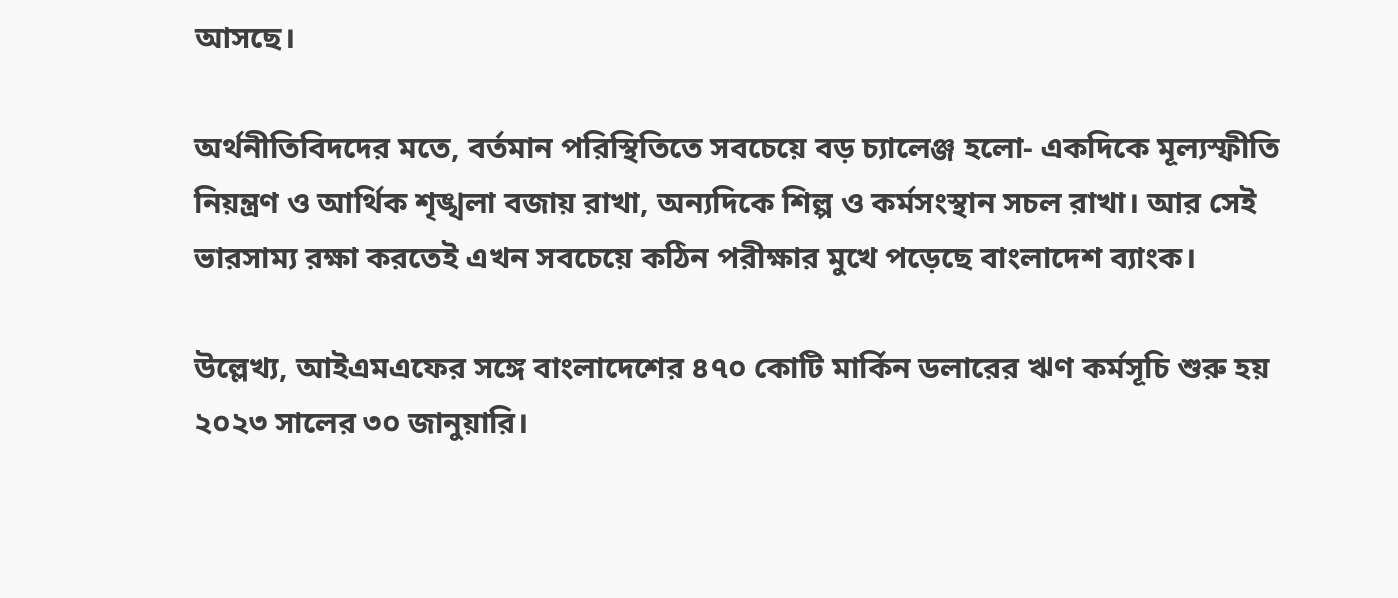আসছে।

অর্থনীতিবিদদের মতে, বর্তমান পরিস্থিতিতে সবচেয়ে বড় চ্যালেঞ্জ হলো- একদিকে মূল্যস্ফীতি নিয়ন্ত্রণ ও আর্থিক শৃঙ্খলা বজায় রাখা, অন্যদিকে শিল্প ও কর্মসংস্থান সচল রাখা। আর সেই ভারসাম্য রক্ষা করতেই এখন সবচেয়ে কঠিন পরীক্ষার মুখে পড়েছে বাংলাদেশ ব্যাংক।

উল্লেখ্য, আইএমএফের সঙ্গে বাংলাদেশের ৪৭০ কোটি মার্কিন ডলারের ঋণ কর্মসূচি শুরু হয় ২০২৩ সালের ৩০ জানুয়ারি।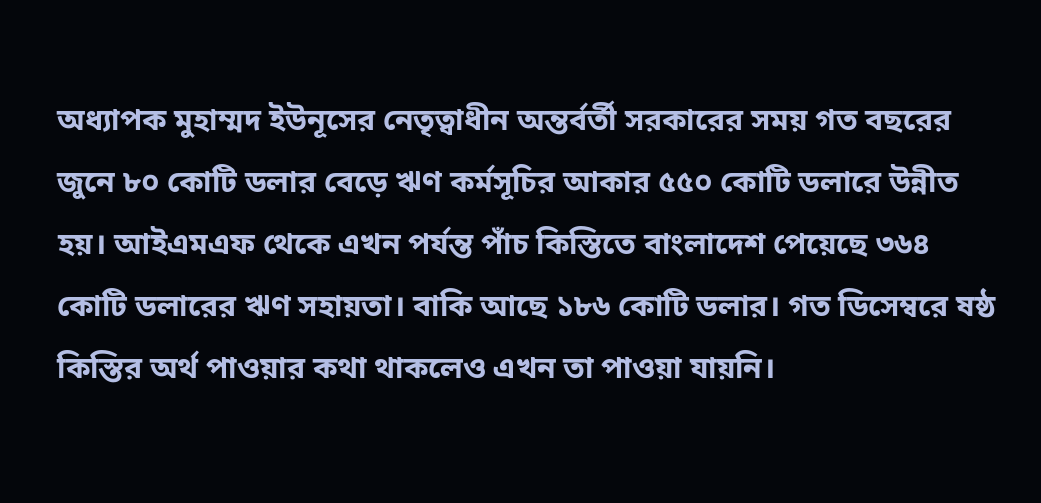অধ্যাপক মুহাম্মদ ইউনূসের নেতৃত্বাধীন অন্তর্বর্তী সরকারের সময় গত বছরের জুনে ৮০ কোটি ডলার বেড়ে ঋণ কর্মসূচির আকার ৫৫০ কোটি ডলারে উন্নীত হয়। আইএমএফ থেকে এখন পর্যন্ত পাঁচ কিস্তিতে বাংলাদেশ পেয়েছে ৩৬৪ কোটি ডলারের ঋণ সহায়তা। বাকি আছে ১৮৬ কোটি ডলার। গত ডিসেম্বরে ষষ্ঠ কিস্তির অর্থ পাওয়ার কথা থাকলেও এখন তা পাওয়া যায়নি।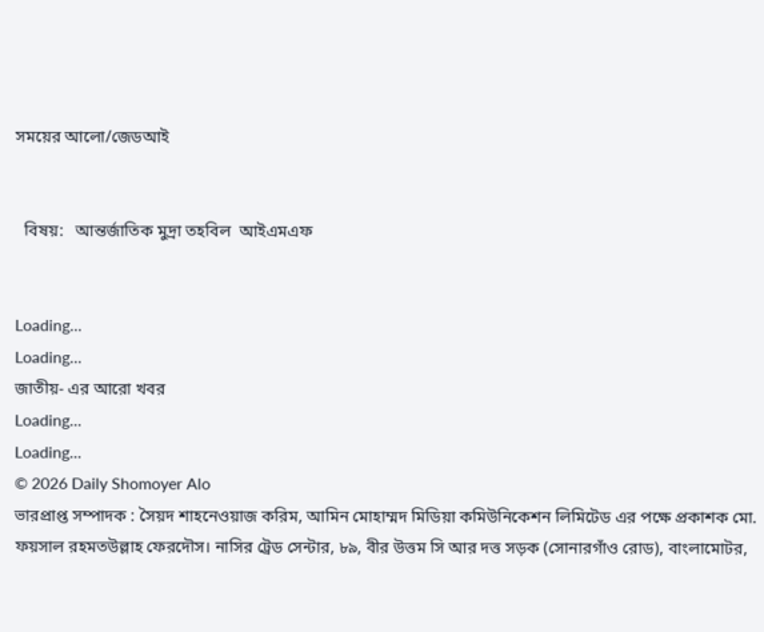সময়ের আলো/জেডআই


  বিষয়:   আন্তর্জাতিক মুদ্রা তহবিল  আইএমএফ


Loading...
Loading...
জাতীয়- এর আরো খবর
Loading...
Loading...
© 2026 Daily Shomoyer Alo
ভারপ্রাপ্ত সম্পাদক : সৈয়দ শাহনেওয়াজ করিম, আমিন মোহাম্মদ মিডিয়া কমিউনিকেশন লিমিটেড এর পক্ষে প্রকাশক মো. ফয়সাল রহমতউল্লাহ ফেরদৌস। নাসির ট্রেড সেন্টার, ৮৯, বীর উত্তম সি আর দত্ত সড়ক (সোনারগাঁও রোড), বাংলামোটর,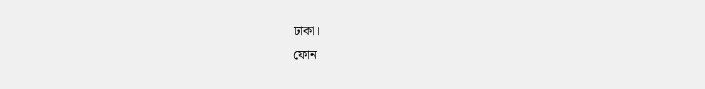ঢাকা।
ফোন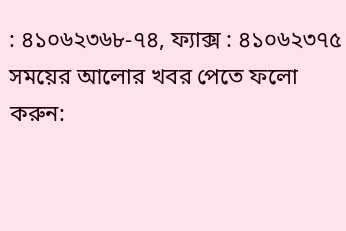: ৪১০৬২৩৬৮-৭৪, ফ্যাক্স : ৪১০৬২৩৭৫
সময়ের আলোর খবর পেতে ফলো করুন: